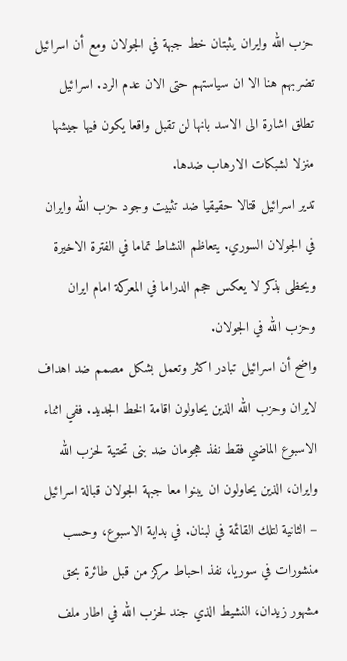حزب الله وايران يثبتان خط جبهة في الجولان ومع أن اسرائيل تضربهم هنا الا ان سياستهم حتى الان عدم الرد. اسرائيل تطلق اشارة الى الاسد بانها لن تقبل واقعا يكون فيها جيشها منزلا لشبكات الارهاب ضدها.
تدير اسرائيل قتالا حقيقيا ضد تثبيت وجود حزب الله وايران في الجولان السوري. يتعاظم النشاط تماما في الفترة الاخيرة ويحظى بذكر لا يعكس حجم الدراما في المعركة امام ايران وحزب الله في الجولان.
واضح أن اسرائيل تبادر اكثر وتعمل بشكل مصمم ضد اهداف لايران وحزب الله الذين يحاولون اقامة الخط الجديد. ففي اثناء الاسبوع الماضي فقط نفذ هجومان ضد بنى تحتية لحزب الله وايران، الذين يحاولون ان يبنوا معا جبهة الجولان قبالة اسرائيل – الثانية لتلك القائمة في لبنان. في بداية الاسبوع، وحسب منشورات في سوريا، نفذ احباط مركز من قبل طائرة بحق مشهور زيدان، النشيط الذي جند لحزب الله في اطار ملف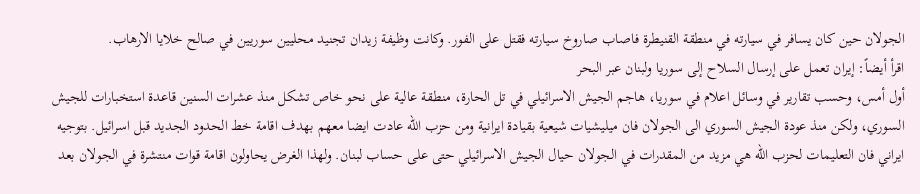الجولان حين كان يسافر في سيارته في منطقة القنيطرة فاصاب صاروخ سيارته فقتل على الفور. وكانت وظيفة زيدان تجنيد محليين سوريين في صالح خلايا الارهاب.
اقرأ أيضاً: إيران تعمل على إرسال السلاح إلى سوريا ولبنان عبر البحر
أول أمس، وحسب تقارير في وسائل اعلام في سوريا، هاجم الجيش الاسرائيلي في تل الحارة، منطقة عالية على نحو خاص تشكل منذ عشرات السنين قاعدة استخبارات للجيش السوري، ولكن منذ عودة الجيش السوري الى الجولان فان ميليشيات شيعية بقيادة ايرانية ومن حزب الله عادت ايضا معهم بهدف اقامة خط الحدود الجديد قبل اسرائيل. بتوجيه ايراني فان التعليمات لحزب الله هي مزيد من المقدرات في الجولان حيال الجيش الاسرائيلي حتى على حساب لبنان. ولهذا الغرض يحاولون اقامة قوات منتشرة في الجولان بعد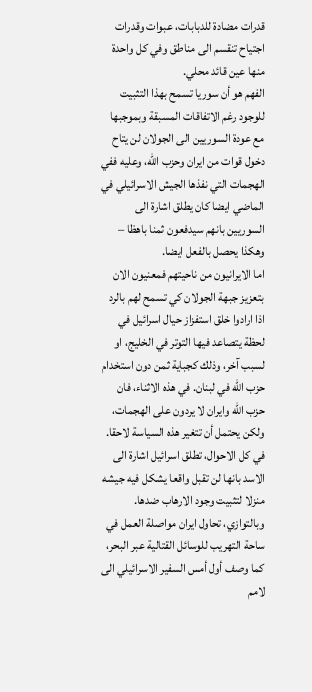قدرات مضادة للدبابات، عبوات وقدرات اجتياح تنقسم الى مناطق وفي كل واحدة منها عين قائد محلي.
الفهم هو أن سوريا تسمح بهذا التثبيت للوجود رغم الاتفاقات المسبقة وبموجبها مع عودة السوريين الى الجولان لن يتاح دخول قوات من ايران وحزب الله، وعليه ففي الهجمات التي نفذها الجيش الاسرائيلي في الماضي ايضا كان يطلق اشارة الى السوريين بانهم سيدفعون ثمنا باهظا – وهكذا يحصل بالفعل ايضا.
اما الايرانيون من ناحيتهم فمعنيون الان بتعزيز جبهة الجولان كي تسمح لهم بالرد اذا ارادوا خلق استفزاز حيال اسرائيل في لحظة يتصاعد فيها التوتر في الخليج، او لسبب آخر، وذلك كجباية ثمن دون استخدام حزب الله في لبنان. في هذه الاثناء، فان حزب الله وايران لا يردون على الهجمات، ولكن يحتمل أن تتغير هذه السياسة لاحقا. في كل الاحوال، تطلق اسرائيل اشارة الى الاسد بانها لن تقبل واقعا يشكل فيه جيشه منزلا لتثبيت وجود الارهاب ضدها.
وبالتوازي، تحاول ايران مواصلة العمل في ساحة التهريب للوسائل القتالية عبر البحر، كما وصف أول أمس السفير الاسرائيلي الى لامم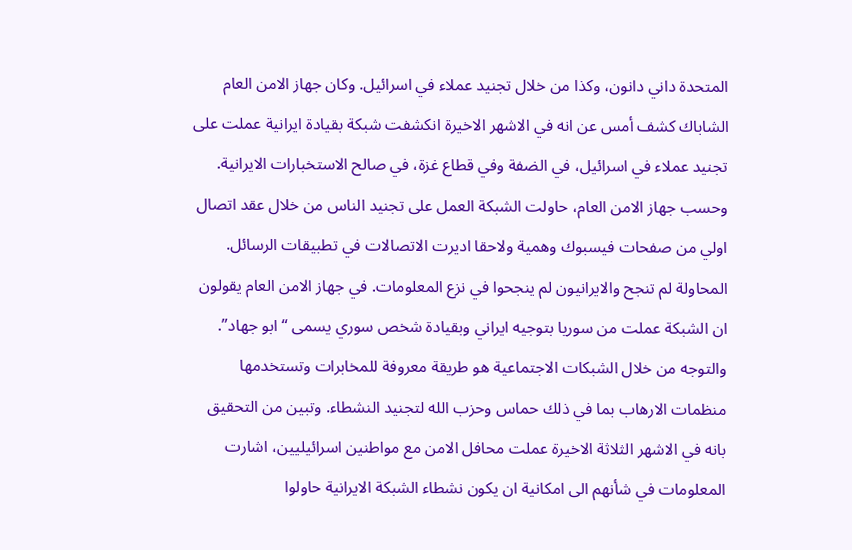المتحدة داني دانون، وكذا من خلال تجنيد عملاء في اسرائيل. وكان جهاز الامن العام الشاباك كشف أمس عن انه في الاشهر الاخيرة انكشفت شبكة بقيادة ايرانية عملت على تجنيد عملاء في اسرائيل، في الضفة وفي قطاع غزة، في صالح الاستخبارات الايرانية. وحسب جهاز الامن العام، حاولت الشبكة العمل على تجنيد الناس من خلال عقد اتصال اولي من صفحات فيسبوك وهمية ولاحقا اديرت الاتصالات في تطبيقات الرسائل. المحاولة لم تنجح والايرانيون لم ينجحوا في نزع المعلومات. في جهاز الامن العام يقولون ان الشبكة عملت من سوريا بتوجيه ايراني وبقيادة شخص سوري يسمى “ابو جهاد”. والتوجه من خلال الشبكات الاجتماعية هو طريقة معروفة للمخابرات وتستخدمها منظمات الارهاب بما في ذلك حماس وحزب الله لتجنيد النشطاء. وتبين من التحقيق بانه في الاشهر الثلاثة الاخيرة عملت محافل الامن مع مواطنين اسرائيليين، اشارت المعلومات في شأنهم الى امكانية ان يكون نشطاء الشبكة الايرانية حاولوا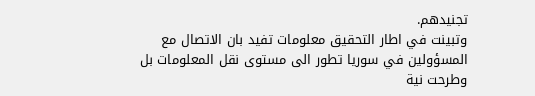تجنيدهم.
وتبينت في اطار التحقيق معلومات تفيد بان الاتصال مع المسؤولين في سوريا تطور الى مستوى نقل المعلومات بل وطرحت نية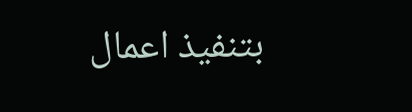بتنفيذ اعمال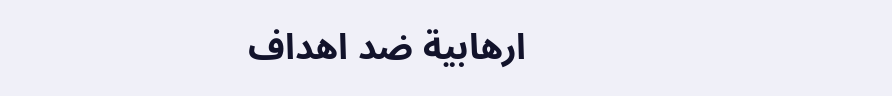ارهابية ضد اهداف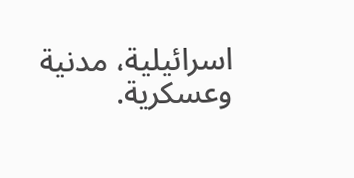اسرائيلية، مدنية وعسكرية.